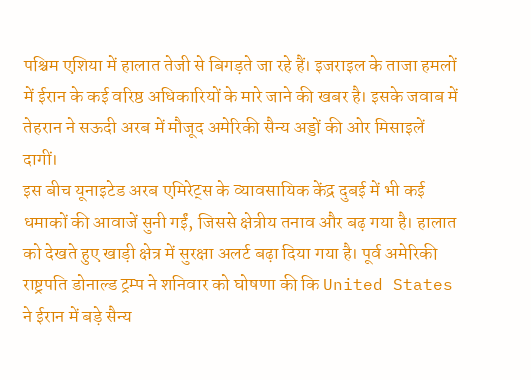पश्चिम एशिया में हालात तेजी से बिगड़ते जा रहे हैं। इजराइल के ताजा हमलों में ईरान के कई वरिष्ठ अधिकारियों के मारे जाने की खबर है। इसके जवाब में तेहरान ने सऊदी अरब में मौजूद अमेरिकी सैन्य अड्डों की ओर मिसाइलें दागीं।
इस बीच यूनाइटेड अरब एमिरेट्स के व्यावसायिक केंद्र दुबई में भी कई धमाकों की आवाजें सुनी गईं, जिससे क्षेत्रीय तनाव और बढ़ गया है। हालात को देखते हुए खाड़ी क्षेत्र में सुरक्षा अलर्ट बढ़ा दिया गया है। पूर्व अमेरिकी राष्ट्रपति डोनाल्ड ट्रम्प ने शनिवार को घोषणा की कि United States ने ईरान में बड़े सैन्य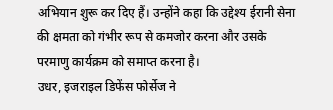अभियान शुरू कर दिए हैं। उन्होंने कहा कि उद्देश्य ईरानी सेना की क्षमता को गंभीर रूप से कमजोर करना और उसके परमाणु कार्यक्रम को समाप्त करना है।
उधर, इजराइल डिफेंस फोर्सेज ने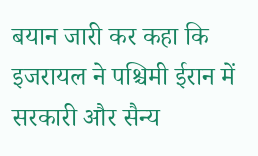बयान जारी कर कहा कि इजरायल ने पश्चिमी ईरान में सरकारी और सैन्य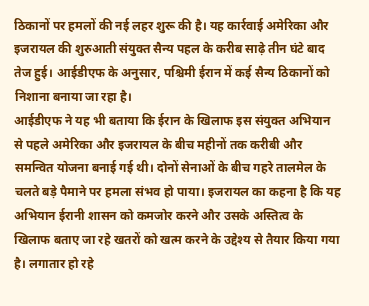ठिकानों पर हमलों की नई लहर शुरू की है। यह कार्रवाई अमेरिका और इजरायल की शुरुआती संयुक्त सैन्य पहल के करीब साढ़े तीन घंटे बाद तेज हुई। आईडीएफ के अनुसार, पश्चिमी ईरान में कई सैन्य ठिकानों को निशाना बनाया जा रहा है।
आईडीएफ ने यह भी बताया कि ईरान के खिलाफ इस संयुक्त अभियान से पहले अमेरिका और इजरायल के बीच महीनों तक करीबी और समन्वित योजना बनाई गई थी। दोनों सेनाओं के बीच गहरे तालमेल के चलते बड़े पैमाने पर हमला संभव हो पाया। इजरायल का कहना है कि यह अभियान ईरानी शासन को कमजोर करने और उसके अस्तित्व के खिलाफ बताए जा रहे खतरों को खत्म करने के उद्देश्य से तैयार किया गया है। लगातार हो रहे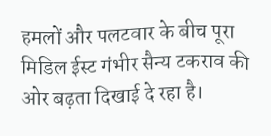हमलों और पलटवार के बीच पूरा मिडिल ईस्ट गंभीर सैन्य टकराव की ओर बढ़ता दिखाई दे रहा है।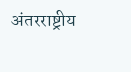अंतरराष्ट्रीय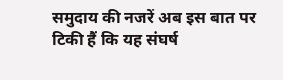समुदाय की नजरें अब इस बात पर टिकी हैं कि यह संघर्ष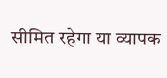सीमित रहेगा या व्यापक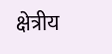क्षेत्रीय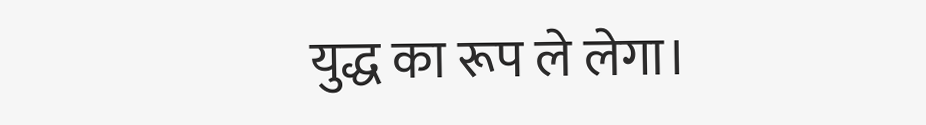युद्ध का रूप ले लेगा।